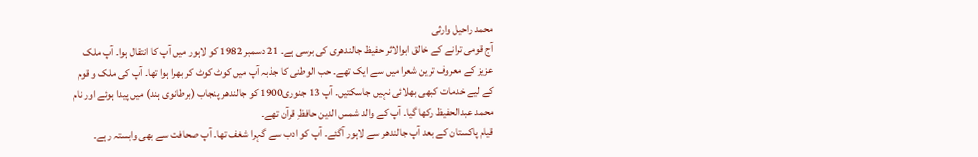محمد راحیل وارثی
آج قومی ترانے کے خالق ابوالاثر حفیظ جالندھری کی برسی ہے۔ 21 دسمبر 1982 کو لاہور میں آپ کا انتقال ہوا۔ آپ ملک عزیز کے معروف ترین شعرا میں سے ایک تھے۔ حب الوطنی کا جذبہ آپ میں کوٹ کوٹ کر بھرا ہوا تھا۔ آپ کی ملک و قوم کے لیے خدمات کبھی بھلائی نہیں جاسکتیں۔ آپ 13 جنوری1900 کو جالندھر پنجاب (برطانوی ہند) میں پیدا ہوئے اور نام محمد عبدالحفیظ رکھا گیا۔ آپ کے والد شمس الدین حافظِ قرآن تھے۔
قیام پاکستان کے بعد آپ جالندھر سے لاہور آگئے۔ آپ کو ادب سے گہرا شغف تھا۔ آپ صحافت سے بھی وابستہ رہے۔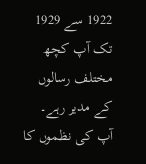1922 سے 1929 تک آپ کچھ مختلف رسالوں کے مدیر رہے۔ آپ کی نظموں کا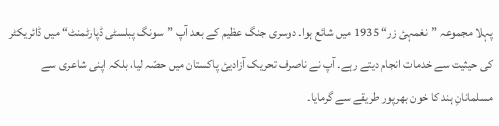پہلا مجموعہ ”نغمہئ زر“ 1935 میں شائع ہوا۔ دوسری جنگ عظیم کے بعد آپ ”سونگ پبلسٹی ڈپارٹمنٹ“ میں ڈائریکٹر کی حیثیت سے خدمات انجام دیتے رہے۔ آپ نے ناصرف تحریک آزادیئ پاکستان میں حصّہ لیا، بلکہ اپنی شاعری سے مسلمانانِ ہند کا خون بھرپور طریقے سے گرمایا۔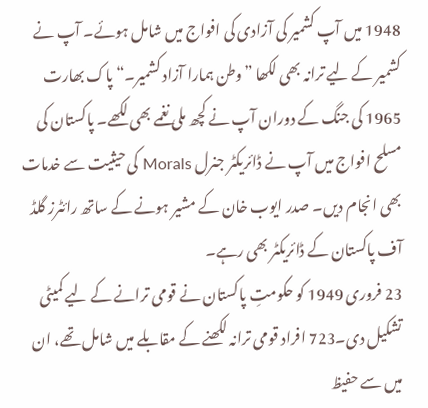1948 میں آپ کشمیر کی آزادی کی افواج میں شامل ہوئے۔ آپ نے کشمیر کے لیے ترانہ بھی لکھا ”وطن ہمارا آزاد کشمیر۔“ پاک بھارت 1965 کی جنگ کے دوران آپ نے کچھ ملی نغمے بھی لکھے۔ پاکستان کی مسلح افواج میں آپ نے ڈائریکٹر جنرل Morals کی حیثیت سے خدمات بھی انجام دیں۔ صدر ایوب خان کے مشیر ہونے کے ساتھ رائٹرز گلڈ آف پاکستان کے ڈائریکٹر بھی رہے۔
23 فروری 1949 کو حکومتِ پاکستان نے قومی ترانے کے لیے کمیٹی تشکیل دی۔723 افراد قومی ترانہ لکھنے کے مقابلے میں شامل تھے، ان میں سے حفیظ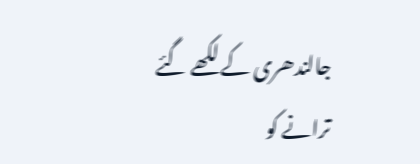جالندھری کے لکھے گئے ترانے کو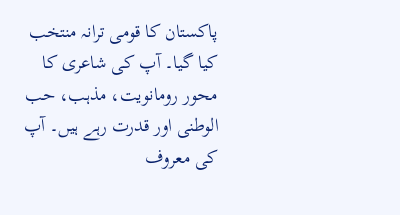پاکستان کا قومی ترانہ منتخب کیا گیا۔ آپ کی شاعری کا محور رومانویت، مذہب، حب الوطنی اور قدرت رہے ہیں۔ آپ کی معروف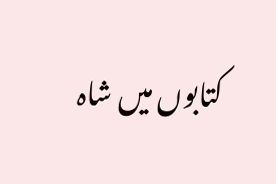کتابوں میں شاہ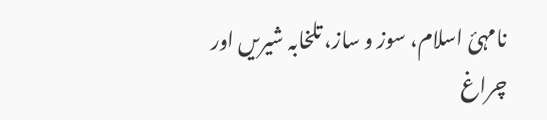نامہئ اسلام، سوز و ساز، تلخابہ شیریں اور چراغ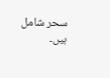سحر شامل ہیں۔